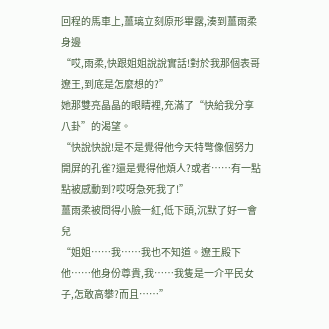回程的馬車上,薑璃立刻原形畢露,湊到薑雨柔身邊
“哎,雨柔,快跟姐姐說說實話!對於我那個表哥遼王,到底是怎麼想的?”
她那雙亮晶晶的眼睛裡,充滿了“快給我分享八卦”的渴望。
“快說快說!是不是覺得他今天特彆像個努力開屏的孔雀?還是覺得他煩人?或者……有一點點被感動到?哎呀急死我了!”
薑雨柔被問得小臉一紅,低下頭,沉默了好一會兒
“姐姐……我……我也不知道。遼王殿下他……他身份尊貴,我……我隻是一介平民女子,怎敢高攀?而且……”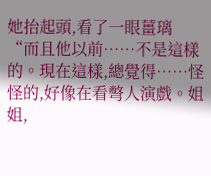她抬起頭,看了一眼薑璃
“而且他以前……不是這樣的。現在這樣,總覺得……怪怪的,好像在看彆人演戲。姐姐,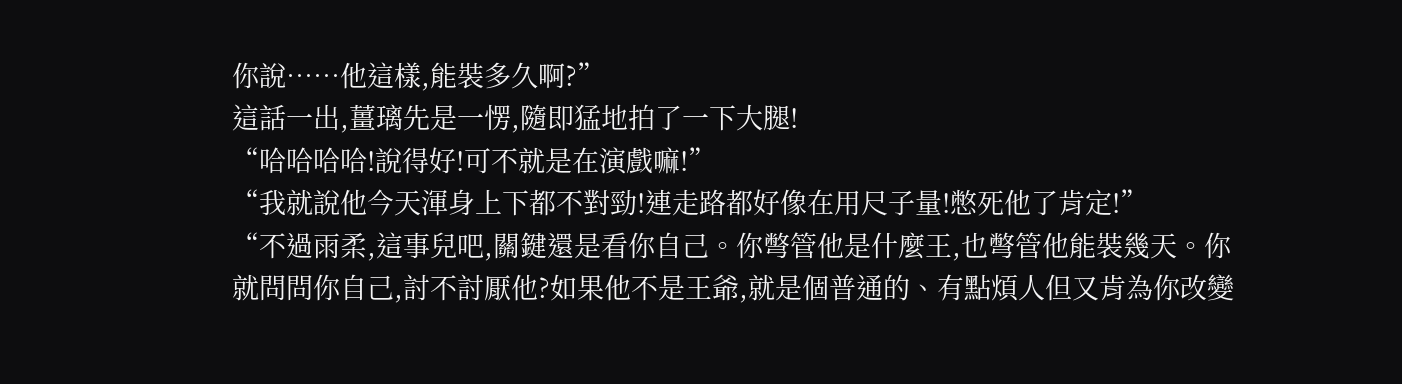你說……他這樣,能裝多久啊?”
這話一出,薑璃先是一愣,隨即猛地拍了一下大腿!
“哈哈哈哈!說得好!可不就是在演戲嘛!”
“我就說他今天渾身上下都不對勁!連走路都好像在用尺子量!憋死他了肯定!”
“不過雨柔,這事兒吧,關鍵還是看你自己。你彆管他是什麼王,也彆管他能裝幾天。你就問問你自己,討不討厭他?如果他不是王爺,就是個普通的、有點煩人但又肯為你改變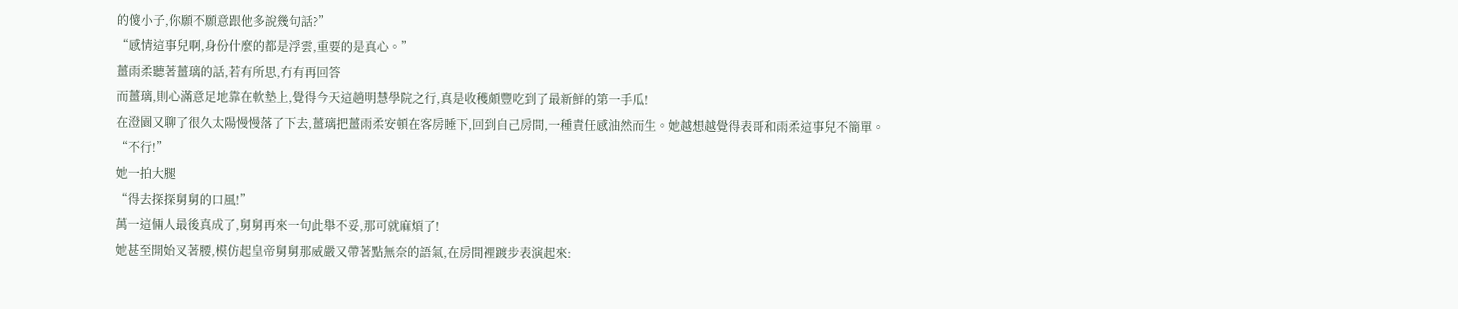的傻小子,你願不願意跟他多說幾句話?”
“感情這事兒啊,身份什麼的都是浮雲,重要的是真心。”
薑雨柔聽著薑璃的話,若有所思,冇有再回答
而薑璃,則心滿意足地靠在軟墊上,覺得今天這趟明慧學院之行,真是收穫頗豐吃到了最新鮮的第一手瓜!
在澄園又聊了很久太陽慢慢落了下去,薑璃把薑雨柔安頓在客房睡下,回到自己房間,一種責任感油然而生。她越想越覺得表哥和雨柔這事兒不簡單。
“不行!”
她一拍大腿
“得去探探舅舅的口風!”
萬一這倆人最後真成了,舅舅再來一句此舉不妥,那可就麻煩了!
她甚至開始叉著腰,模仿起皇帝舅舅那威嚴又帶著點無奈的語氣,在房間裡踱步表演起來: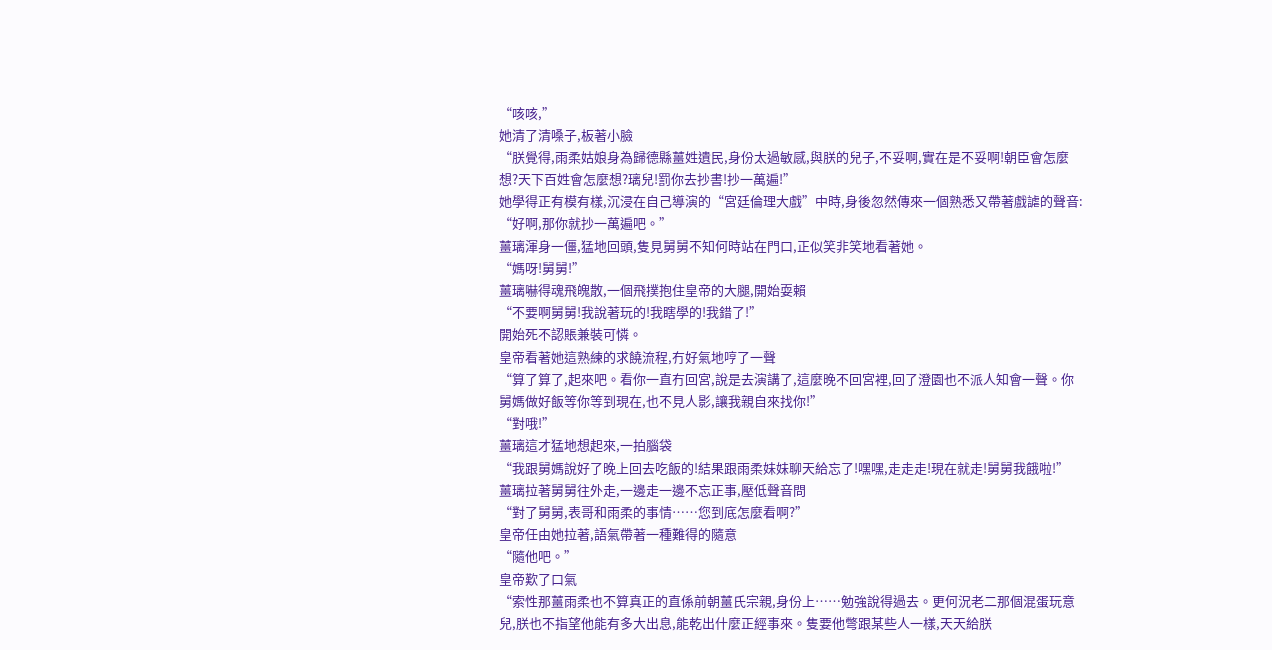“咳咳,”
她清了清嗓子,板著小臉
“朕覺得,雨柔姑娘身為歸德縣薑姓遺民,身份太過敏感,與朕的兒子,不妥啊,實在是不妥啊!朝臣會怎麼想?天下百姓會怎麼想?璃兒!罰你去抄書!抄一萬遍!”
她學得正有模有樣,沉浸在自己導演的“宮廷倫理大戲”中時,身後忽然傳來一個熟悉又帶著戲謔的聲音:
“好啊,那你就抄一萬遍吧。”
薑璃渾身一僵,猛地回頭,隻見舅舅不知何時站在門口,正似笑非笑地看著她。
“媽呀!舅舅!”
薑璃嚇得魂飛魄散,一個飛撲抱住皇帝的大腿,開始耍賴
“不要啊舅舅!我說著玩的!我瞎學的!我錯了!”
開始死不認賬兼裝可憐。
皇帝看著她這熟練的求饒流程,冇好氣地哼了一聲
“算了算了,起來吧。看你一直冇回宮,說是去演講了,這麼晚不回宮裡,回了澄園也不派人知會一聲。你舅媽做好飯等你等到現在,也不見人影,讓我親自來找你!”
“對哦!”
薑璃這才猛地想起來,一拍腦袋
“我跟舅媽說好了晚上回去吃飯的!結果跟雨柔妹妹聊天給忘了!嘿嘿,走走走!現在就走!舅舅我餓啦!”
薑璃拉著舅舅往外走,一邊走一邊不忘正事,壓低聲音問
“對了舅舅,表哥和雨柔的事情……您到底怎麼看啊?”
皇帝任由她拉著,語氣帶著一種難得的隨意
“隨他吧。”
皇帝歎了口氣
“索性那薑雨柔也不算真正的直係前朝薑氏宗親,身份上……勉強說得過去。更何況老二那個混蛋玩意兒,朕也不指望他能有多大出息,能乾出什麼正經事來。隻要他彆跟某些人一樣,天天給朕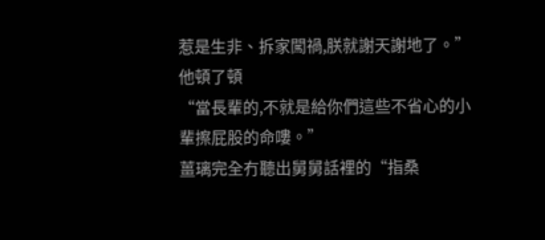惹是生非、拆家闖禍,朕就謝天謝地了。”
他頓了頓
“當長輩的,不就是給你們這些不省心的小輩擦屁股的命嘍。”
薑璃完全冇聽出舅舅話裡的“指桑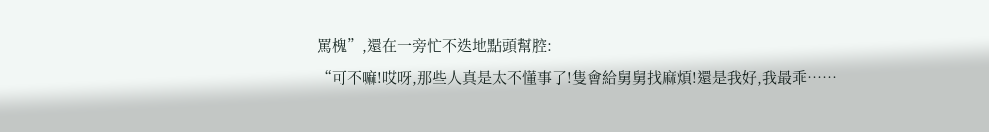罵槐”,還在一旁忙不迭地點頭幫腔:
“可不嘛!哎呀,那些人真是太不懂事了!隻會給舅舅找麻煩!還是我好,我最乖……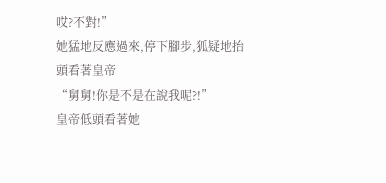哎?不對!”
她猛地反應過來,停下腳步,狐疑地抬頭看著皇帝
“舅舅!你是不是在說我呢?!”
皇帝低頭看著她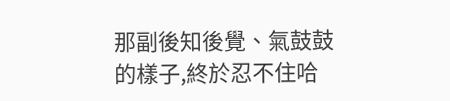那副後知後覺、氣鼓鼓的樣子,終於忍不住哈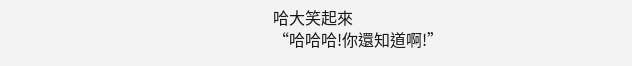哈大笑起來
“哈哈哈!你還知道啊!”